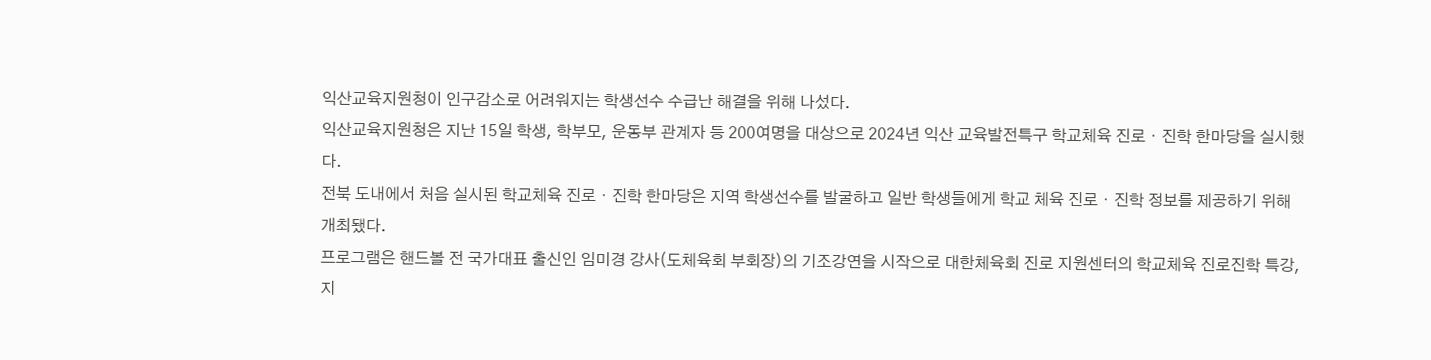익산교육지원청이 인구감소로 어려워지는 학생선수 수급난 해결을 위해 나섰다.
익산교육지원청은 지난 15일 학생, 학부모, 운동부 관계자 등 200여명을 대상으로 2024년 익산 교육발전특구 학교체육 진로・진학 한마당을 실시했다.
전북 도내에서 처음 실시된 학교체육 진로・진학 한마당은 지역 학생선수를 발굴하고 일반 학생들에게 학교 체육 진로・진학 정보를 제공하기 위해 개최됐다.
프로그램은 핸드볼 전 국가대표 출신인 임미경 강사(도체육회 부회장)의 기조강연을 시작으로 대한체육회 진로 지원센터의 학교체육 진로진학 특강, 지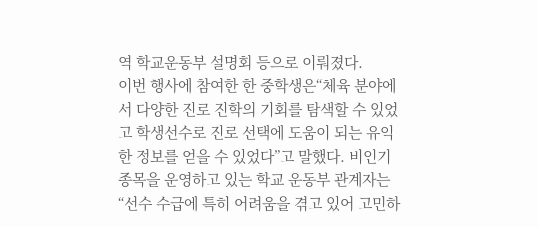역 학교운동부 설명회 등으로 이뤄졌다.
이번 행사에 참여한 한 중학생은“체육 분야에서 다양한 진로 진학의 기회를 탐색할 수 있었고 학생선수로 진로 선택에 도움이 되는 유익한 정보를 얻을 수 있었다”고 말했다. 비인기 종목을 운영하고 있는 학교 운동부 관계자는“선수 수급에 특히 어려움을 겪고 있어 고민하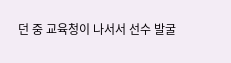던 중 교육청이 나서서 선수 발굴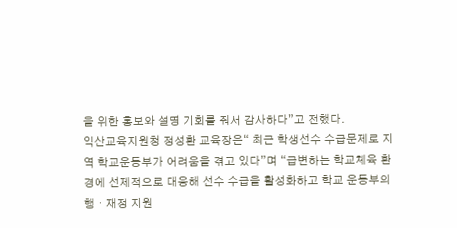을 위한 홍보와 설명 기회를 줘서 감사하다”고 전했다.
익산교육지원청 정성환 교육장은“ 최근 학생선수 수급문제로 지역 학교운동부가 어려움을 겪고 있다”며 “급변하는 학교체육 환경에 선제적으로 대응해 선수 수급을 활성화하고 학교 운동부의 행・재정 지원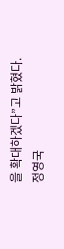을 확대하겠다”고 밝혔다.
정영국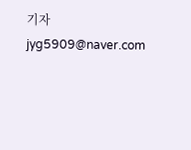기자 jyg5909@naver.com